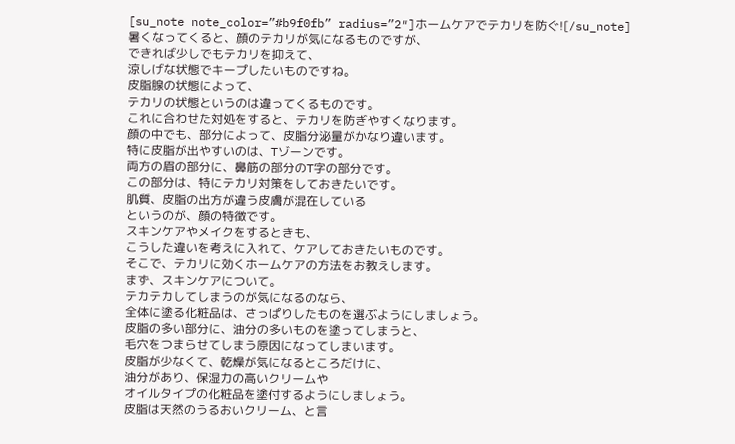[su_note note_color=”#b9f0fb” radius=”2″]ホームケアでテカリを防ぐ![/su_note]
暑くなってくると、顔のテカリが気になるものですが、
できれば少しでもテカリを抑えて、
涼しげな状態でキープしたいものですね。
皮脂腺の状態によって、
テカリの状態というのは違ってくるものです。
これに合わせた対処をすると、テカリを防ぎやすくなります。
顔の中でも、部分によって、皮脂分泌量がかなり違います。
特に皮脂が出やすいのは、Tゾーンです。
両方の眉の部分に、鼻筋の部分のT字の部分です。
この部分は、特にテカリ対策をしておきたいです。
肌質、皮脂の出方が違う皮膚が混在している
というのが、顔の特徴です。
スキンケアやメイクをするときも、
こうした違いを考えに入れて、ケアしておきたいものです。
そこで、テカリに効くホームケアの方法をお教えします。
まず、スキンケアについて。
テカテカしてしまうのが気になるのなら、
全体に塗る化粧品は、さっぱりしたものを選ぶようにしましょう。
皮脂の多い部分に、油分の多いものを塗ってしまうと、
毛穴をつまらせてしまう原因になってしまいます。
皮脂が少なくて、乾燥が気になるところだけに、
油分があり、保湿力の高いクリームや
オイルタイプの化粧品を塗付するようにしましょう。
皮脂は天然のうるおいクリーム、と言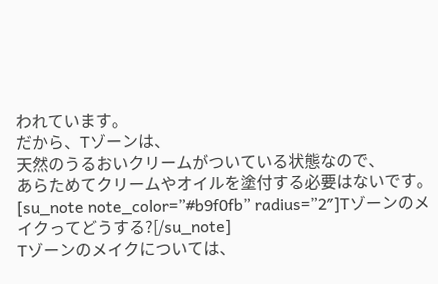われています。
だから、Tゾーンは、
天然のうるおいクリームがついている状態なので、
あらためてクリームやオイルを塗付する必要はないです。
[su_note note_color=”#b9f0fb” radius=”2″]Tゾーンのメイクってどうする?[/su_note]
Tゾーンのメイクについては、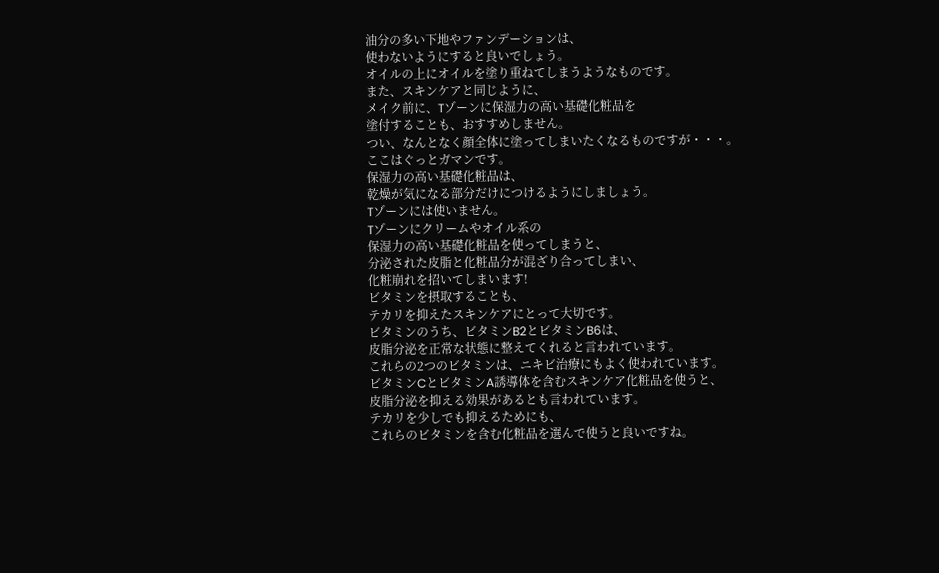油分の多い下地やファンデーションは、
使わないようにすると良いでしょう。
オイルの上にオイルを塗り重ねてしまうようなものです。
また、スキンケアと同じように、
メイク前に、Tゾーンに保湿力の高い基礎化粧品を
塗付することも、おすすめしません。
つい、なんとなく顔全体に塗ってしまいたくなるものですが・・・。
ここはぐっとガマンです。
保湿力の高い基礎化粧品は、
乾燥が気になる部分だけにつけるようにしましょう。
Tゾーンには使いません。
Tゾーンにクリームやオイル系の
保湿力の高い基礎化粧品を使ってしまうと、
分泌された皮脂と化粧品分が混ざり合ってしまい、
化粧崩れを招いてしまいます!
ビタミンを摂取することも、
テカリを抑えたスキンケアにとって大切です。
ビタミンのうち、ビタミンB2とビタミンB6は、
皮脂分泌を正常な状態に整えてくれると言われています。
これらの2つのビタミンは、ニキビ治療にもよく使われています。
ビタミンCとビタミンA誘導体を含むスキンケア化粧品を使うと、
皮脂分泌を抑える効果があるとも言われています。
テカリを少しでも抑えるためにも、
これらのビタミンを含む化粧品を選んで使うと良いですね。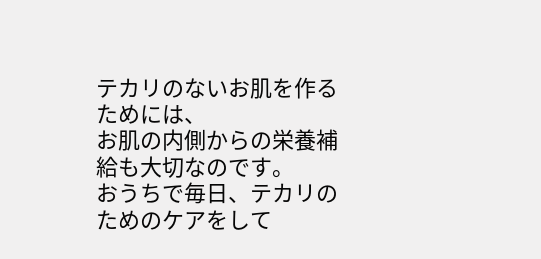テカリのないお肌を作るためには、
お肌の内側からの栄養補給も大切なのです。
おうちで毎日、テカリのためのケアをして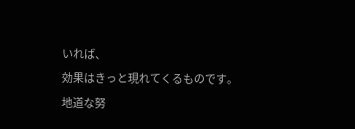いれば、
効果はきっと現れてくるものです。
地道な努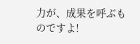力が、成果を呼ぶものですよ!